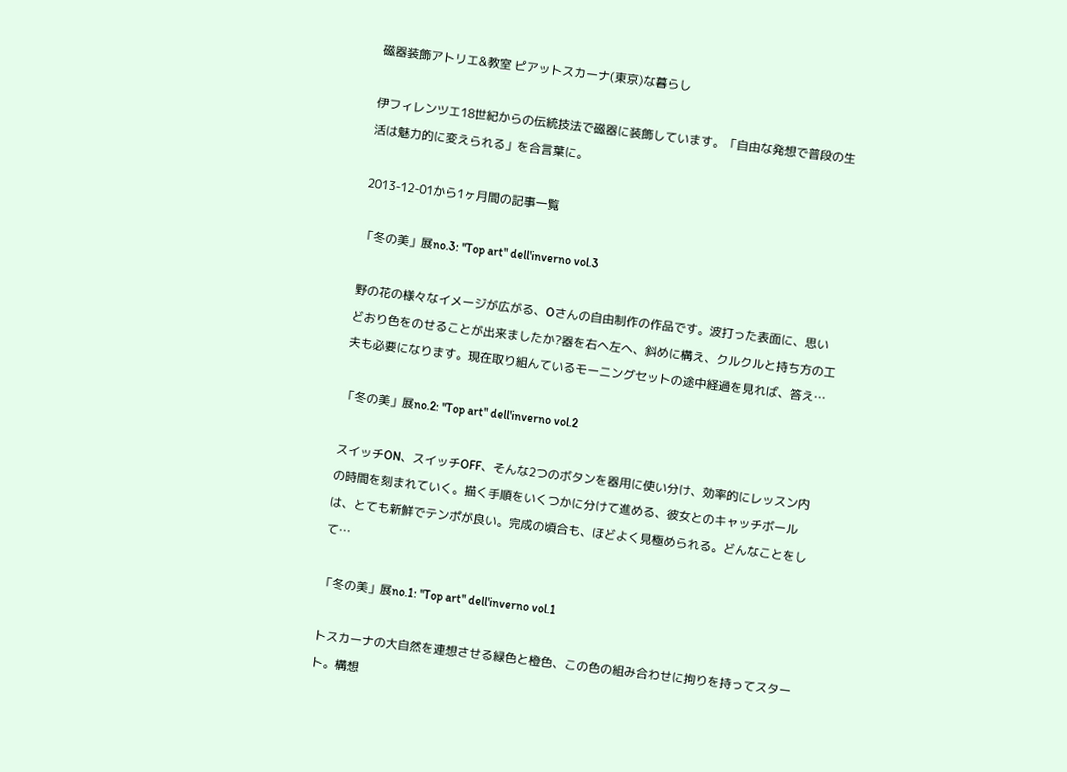磁器装飾アトリエ&教室 ピアットスカーナ(東京)な暮らし

伊フィレンツエ18世紀からの伝統技法で磁器に装飾しています。「自由な発想で普段の生活は魅力的に変えられる」を合言葉に。

2013-12-01から1ヶ月間の記事一覧

「冬の美」展no.3: "Top art" dell'inverno vol.3

野の花の様々なイメージが広がる、Oさんの自由制作の作品です。波打った表面に、思いどおり色をのせることが出来ましたか?器を右へ左へ、斜めに構え、クルクルと持ち方の工夫も必要になります。現在取り組んているモーニングセットの途中経過を見れば、答え…

「冬の美」展no.2: "Top art" dell'inverno vol.2

スイッチON、スイッチOFF、そんな2つのボタンを器用に使い分け、効率的にレッスン内の時間を刻まれていく。描く手順をいくつかに分けて進める、彼女とのキャッチボールは、とても新鮮でテンポが良い。完成の頃合も、ほどよく見極められる。どんなことをして…

「冬の美」展no.1: "Top art" dell'inverno vol.1

トスカーナの大自然を連想させる緑色と橙色、この色の組み合わせに拘りを持ってスタート。構想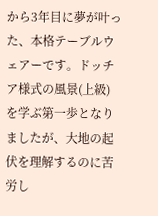から3年目に夢が叶った、本格テーブルウェアーです。ドッチア様式の風景(上級)を学ぶ第一歩となりましたが、大地の起伏を理解するのに苦労し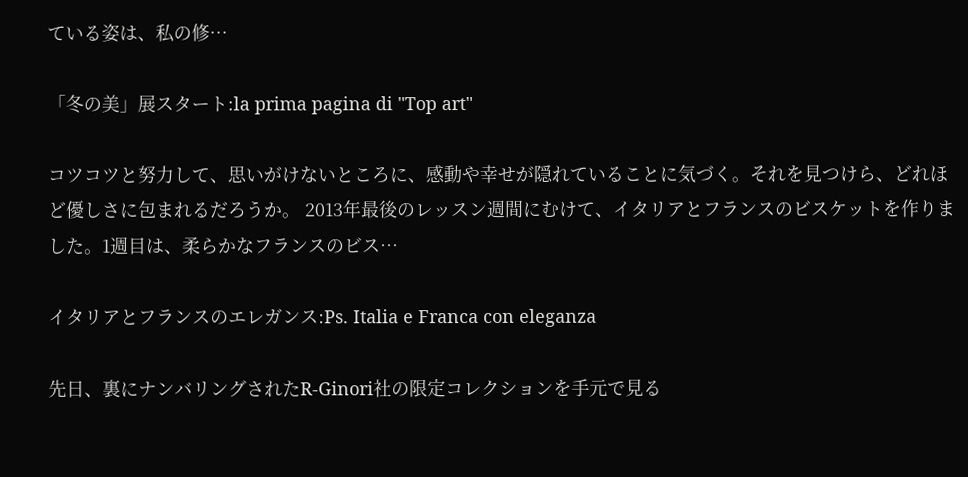ている姿は、私の修…

「冬の美」展スタート:la prima pagina di "Top art"

コツコツと努力して、思いがけないところに、感動や幸せが隠れていることに気づく。それを見つけら、どれほど優しさに包まれるだろうか。 2013年最後のレッスン週間にむけて、イタリアとフランスのビスケットを作りました。1週目は、柔らかなフランスのビス…

イタリアとフランスのエレガンス:Ps. Italia e Franca con eleganza

先日、裏にナンバリングされたR-Ginori社の限定コレクションを手元で見る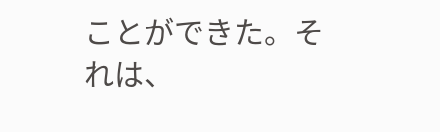ことができた。それは、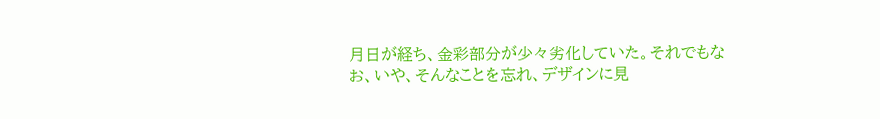月日が経ち、金彩部分が少々劣化していた。それでもなお、いや、そんなことを忘れ、デザインに見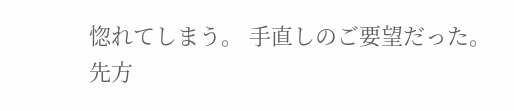惚れてしまう。 手直しのご要望だった。先方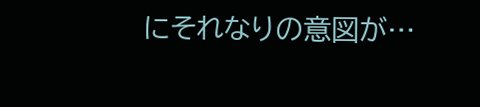にそれなりの意図が…